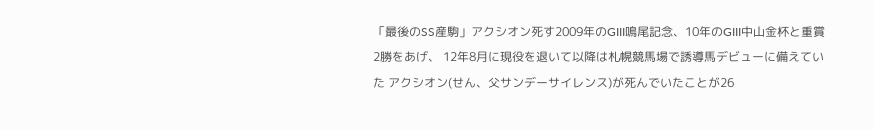「最後のSS産駒」アクシオン死す2009年のGIII鳴尾記念、10年のGIII中山金杯と重賞2勝をあげ、 12年8月に現役を退いて以降は札幌競馬場で誘導馬デビューに備えていた アクシオン(せん、父サンデーサイレンス)が死んでいたことが26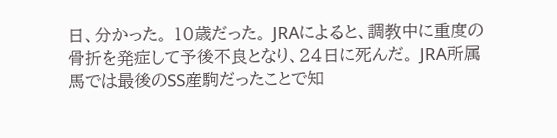日、分かった。 10歳だった。 JRAによると、調教中に重度の骨折を発症して予後不良となり、24日に死んだ。 JRA所属馬では最後のSS産駒だったことで知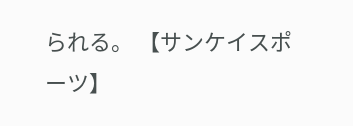られる。 【サンケイスポーツ】